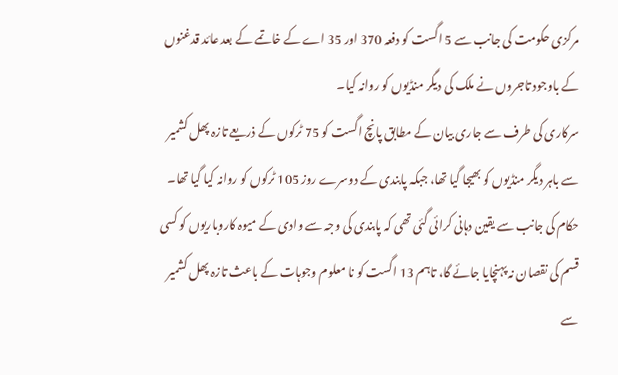مرکزی حکومت کی جانب سے 5 اگست کو دفعہ 370 اور 35 اے کے خاتمے کے بعد عائد قدغنوں کے باوجود تاجروں نے ملک کی دیگر منڈیوں کو روانہ کیا۔
سرکاری کی طرف سے جاری بیان کے مطابق پانچ اگست کو 75 ٹرکوں کے ذریعے تازہ پھل کشمیر سے باہر دیگر منڈیوں کو بھیجا گیا تھا، جبکہ پابندی کے دوسرے روز 105 ٹرکوں کو روانہ کیا گیا تھا۔
حکام کی جانب سے یقین دہانی کرائی گئی تھی کہ پابندی کی وجہ سے وادی کے میوہ کاروباریوں کو کسی قسم کی نقصان نہ پہنچایا جائے گا، تاہم 13 اگست کو نا معلوم وجوہات کے باعث تازہ پھل کشمیر سے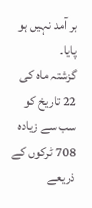بر آمد نہیں ہو پایا۔
گزشتہ ماہ کی 22 تاریخ کو سب سے زیادہ 708 ٹرکوں کے ذریعے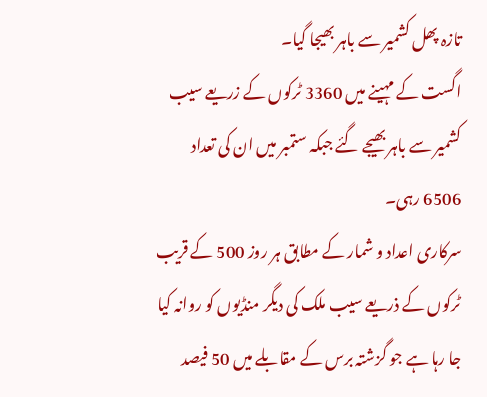تازہ پھل کشمیر سے باہر بھیجا گیا۔
اگست کے مہینے میں 3360 ٹرکوں کے زریعے سیب کشمیر سے باہر بھیجے گئے جبکہ ستمبر میں ان کی تعداد 6506 رہی۔
سرکاری اعداد و شمار کے مطابق ہر روز 500 کے قریب ٹرکوں کے ذریعے سیب ملک کی دیگر منڈیوں کو روانہ کیا جا رہا ہے جو گزشتہ برس کے مقابلے میں 50 فیصد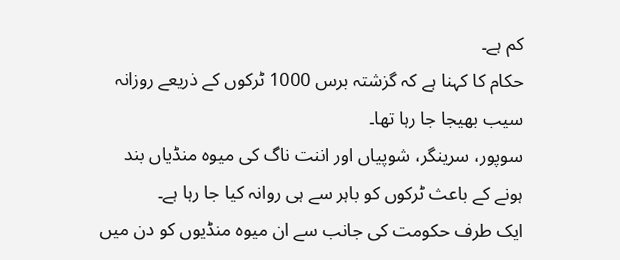کم ہے۔
حکام کا کہنا ہے کہ گزشتہ برس 1000 ٹرکوں کے ذریعے روزانہ سیب بھیجا جا رہا تھا۔
سوپور، سرینگر، شوپیاں اور اننت ناگ کی میوہ منڈیاں بند ہونے کے باعث ٹرکوں کو باہر سے ہی روانہ کیا جا رہا ہے۔
ایک طرف حکومت کی جانب سے ان میوہ منڈیوں کو دن میں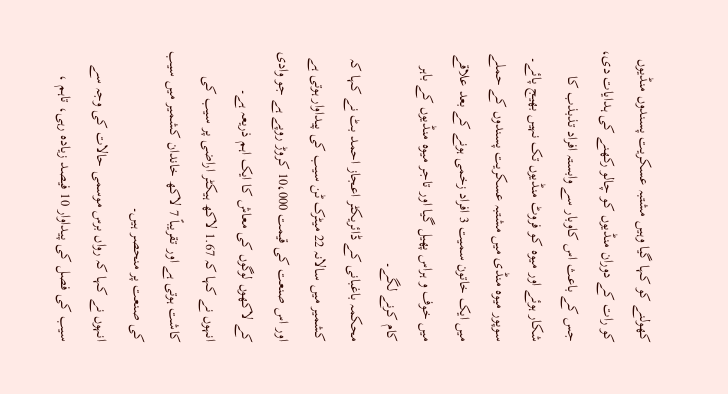کھولنے کو کہا گیا وہیں مشتبہ عسکریت پسندوں منڈیوں کو رات کے دوران منڈیوں کو چالو رکھنے کی ہدایات دی، جس کے باعث اس کاوبار سے وابستہ افراد تذبذب کا شکار ہوئے اور میوہ کو فروٹ منڈیوں تک نہیں بھیج پائے۔
سوپور میوہ منڈی میں مشتبہ عسکریت پسندوں کے حملے میں ایک خاتون سمیت 3 افراد زخمی ہونے کے بعد علاقے میں خوف و ہراس پھیل گیا اور تاجر میوہ منڈیوں کے باہر کام کرنے لگے۔
محکمہ باغبانی کے ڈائریکٹر اعجاز احمد بٹ نے کہا کہ کشمیر میں سالانہ 22 میٹرک ٹن سیب کی پیداوار ہوتی ہے اور اس صنعت کی قیمت 10،000 کروڑ روپے ہے جو وادی کے لاکھوں لوگوں کی معاش کا ایک اہم ذریعہ ہے۔
انہوں نے کہا کہ 1.67 لاکھ ہیکٹر اراضی پر سیب کی کاشت ہوتی ہے اور تقریباً 7 لاکھ خاندان کشمیر میں سیب کی صنعت پر منحصر ہیں۔
انہوں نے کہا کہ رواں برس موسمی حالات کی وجہ سے سیب کی فصل کی پیداوار 10 فیصد زیادہ رہی، تاہم ،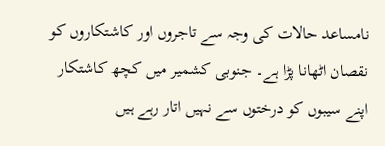نامساعد حالات کی وجہ سے تاجروں اور کاشتکاروں کو نقصان اٹھانا پڑا ہے۔ جنوبی کشمیر میں کچھ کاشتکار اپنے سیبوں کو درختوں سے نہیں اتار رہے ہیں